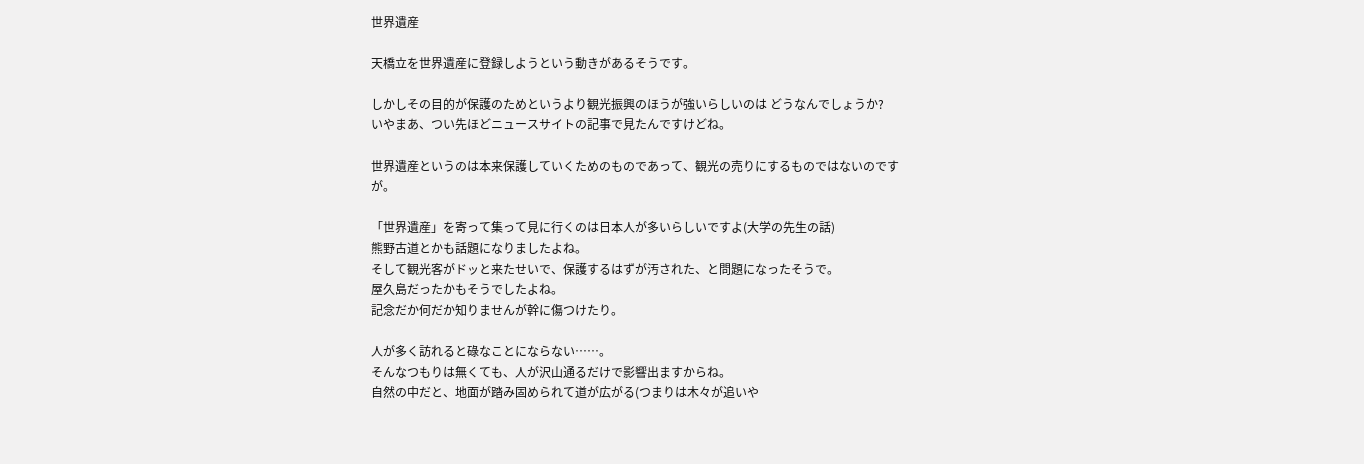世界遺産

天橋立を世界遺産に登録しようという動きがあるそうです。

しかしその目的が保護のためというより観光振興のほうが強いらしいのは どうなんでしょうか?
いやまあ、つい先ほどニュースサイトの記事で見たんですけどね。

世界遺産というのは本来保護していくためのものであって、観光の売りにするものではないのですが。

「世界遺産」を寄って集って見に行くのは日本人が多いらしいですよ(大学の先生の話)
熊野古道とかも話題になりましたよね。
そして観光客がドッと来たせいで、保護するはずが汚された、と問題になったそうで。
屋久島だったかもそうでしたよね。
記念だか何だか知りませんが幹に傷つけたり。

人が多く訪れると碌なことにならない……。
そんなつもりは無くても、人が沢山通るだけで影響出ますからね。
自然の中だと、地面が踏み固められて道が広がる(つまりは木々が追いや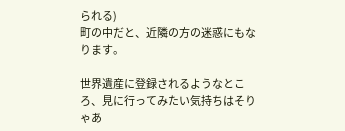られる)
町の中だと、近隣の方の迷惑にもなります。

世界遺産に登録されるようなところ、見に行ってみたい気持ちはそりゃあ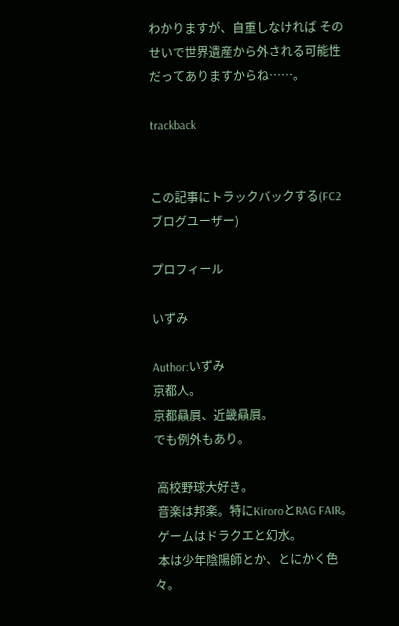わかりますが、自重しなければ そのせいで世界遺産から外される可能性だってありますからね……。

trackback


この記事にトラックバックする(FC2ブログユーザー)

プロフィール

いずみ

Author:いずみ
京都人。
京都贔屓、近畿贔屓。
でも例外もあり。

 高校野球大好き。
 音楽は邦楽。特にKiroroとRAG FAIR。
 ゲームはドラクエと幻水。
 本は少年陰陽師とか、とにかく色々。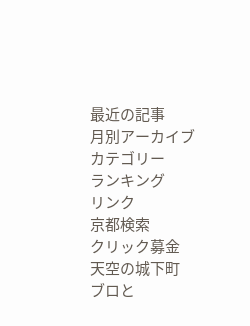最近の記事
月別アーカイブ
カテゴリー
ランキング
リンク
京都検索
クリック募金
天空の城下町
ブロと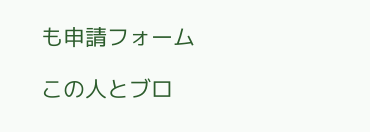も申請フォーム

この人とブロ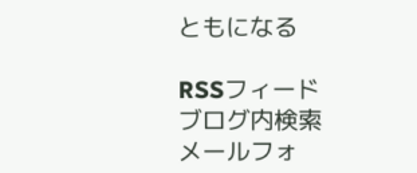ともになる

RSSフィード
ブログ内検索
メールフォ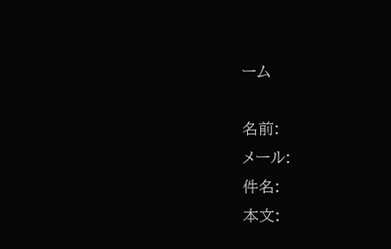ーム

名前:
メール:
件名:
本文: